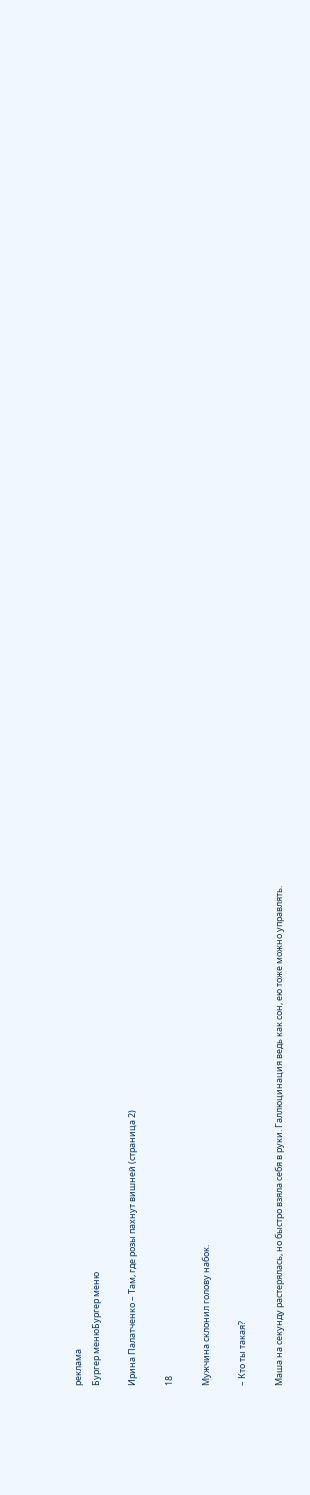реклама
Бургер менюБургер меню

Ирина Палатченко – Там, где розы пахнут вишней (страница 2)

18

Мужчина склонил голову набок.

– Кто ты такая?

Маша на секунду растерялась, но быстро взяла себя в руки. Галлюцинация ведь как сон, ею тоже можно управлять.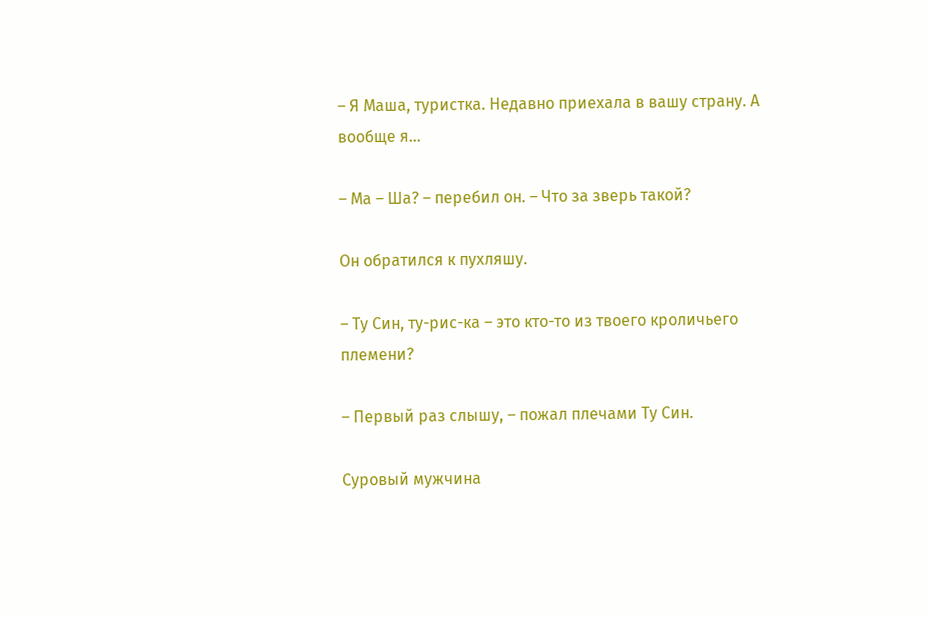– Я Маша, туристка. Недавно приехала в вашу страну. А вообще я…

– Ма – Ша? – перебил он. – Что за зверь такой?

Он обратился к пухляшу.

– Ту Син, ту-рис-ка – это кто-то из твоего кроличьего племени?

– Первый раз слышу, – пожал плечами Ту Син.

Суровый мужчина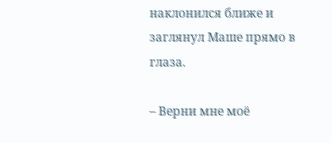наклонился ближе и заглянул Маше прямо в глаза.

– Верни мне моё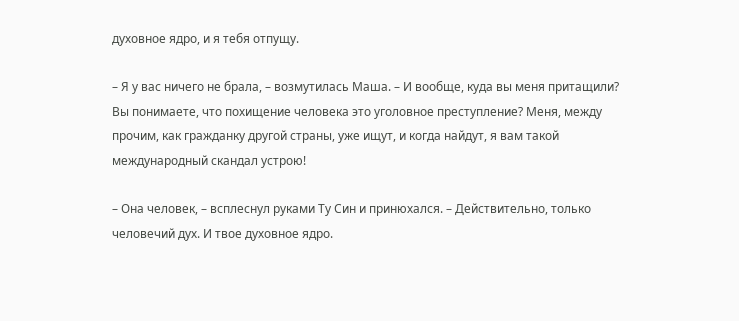духовное ядро, и я тебя отпущу.

– Я у вас ничего не брала, – возмутилась Маша. – И вообще, куда вы меня притащили? Вы понимаете, что похищение человека это уголовное преступление? Меня, между прочим, как гражданку другой страны, уже ищут, и когда найдут, я вам такой международный скандал устрою!

– Она человек, – всплеснул руками Ту Син и принюхался. – Действительно, только человечий дух. И твое духовное ядро.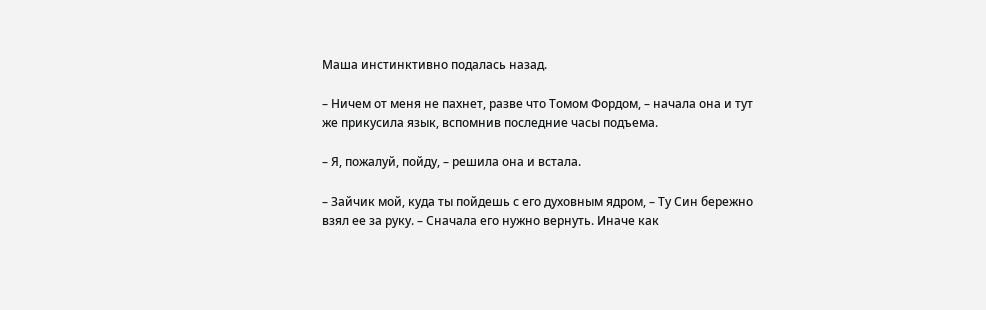Маша инстинктивно подалась назад.

– Ничем от меня не пахнет, разве что Томом Фордом, – начала она и тут же прикусила язык, вспомнив последние часы подъема.

– Я, пожалуй, пойду, – решила она и встала.

– Зайчик мой, куда ты пойдешь с его духовным ядром, – Ту Син бережно взял ее за руку. – Сначала его нужно вернуть. Иначе как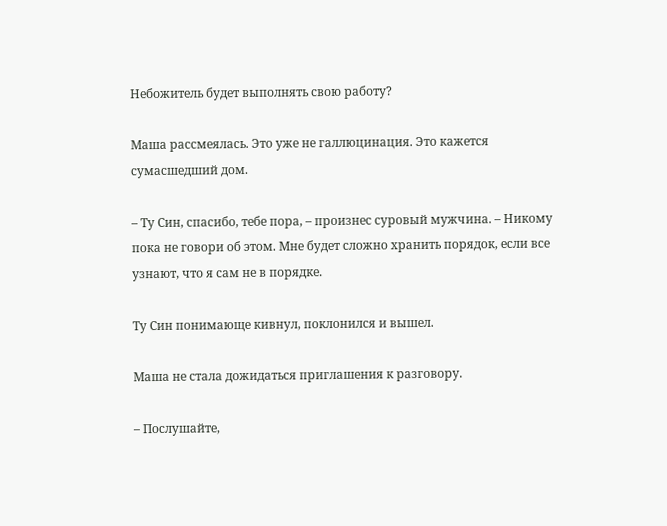Небожитель будет выполнять свою работу?

Маша рассмеялась. Это уже не галлюцинация. Это кажется сумасшедший дом.

– Ту Син, спасибо, тебе пора, – произнес суровый мужчина. – Никому пока не говори об этом. Мне будет сложно хранить порядок, если все узнают, что я сам не в порядке.

Ту Син понимающе кивнул, поклонился и вышел.

Маша не стала дожидаться приглашения к разговору.

– Послушайте,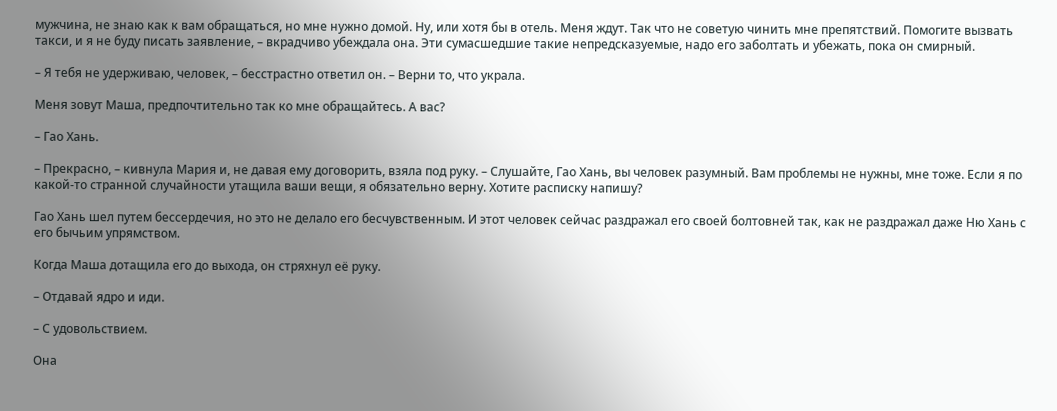мужчина, не знаю как к вам обращаться, но мне нужно домой. Ну, или хотя бы в отель. Меня ждут. Так что не советую чинить мне препятствий. Помогите вызвать такси, и я не буду писать заявление, – вкрадчиво убеждала она. Эти сумасшедшие такие непредсказуемые, надо его заболтать и убежать, пока он смирный.

– Я тебя не удерживаю, человек, – бесстрастно ответил он. – Верни то, что украла.

Меня зовут Маша, предпочтительно так ко мне обращайтесь. А вас?

– Гао Хань.

– Прекрасно, – кивнула Мария и, не давая ему договорить, взяла под руку. – Слушайте, Гао Хань, вы человек разумный. Вам проблемы не нужны, мне тоже. Если я по какой-то странной случайности утащила ваши вещи, я обязательно верну. Хотите расписку напишу?

Гао Хань шел путем бессердечия, но это не делало его бесчувственным. И этот человек сейчас раздражал его своей болтовней так, как не раздражал даже Ню Хань с его бычьим упрямством.

Когда Маша дотащила его до выхода, он стряхнул её руку.

– Отдавай ядро и иди.

– С удовольствием.

Она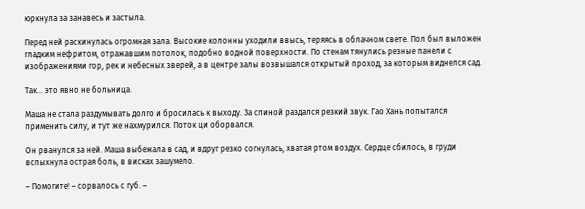юркнула за занавесь и застыла.

Перед ней раскинулась огромная зала. Высокие колонны уходили ввысь, теряясь в облачном свете. Пол был выложен гладким нефритом, отражавшим потолок, подобно водной поверхности. По стенам тянулись резные панели с изображениями гор, рек и небесных зверей, а в центре залы возвышался открытый проход, за которым виднелся сад.

Так… это явно не больница.

Маша не стала раздумывать долго и бросилась к выходу. За спиной раздался резкий звук. Гао Хань попытался применить силу, и тут же нахмурился. Поток ци оборвался.

Он рванулся за ней. Маша выбежала в сад, и вдруг резко согнулась, хватая ртом воздух. Сердце сбилось, в груди вспыхнула острая боль, в висках зашумело.

– Помогите! – сорвалось с губ. –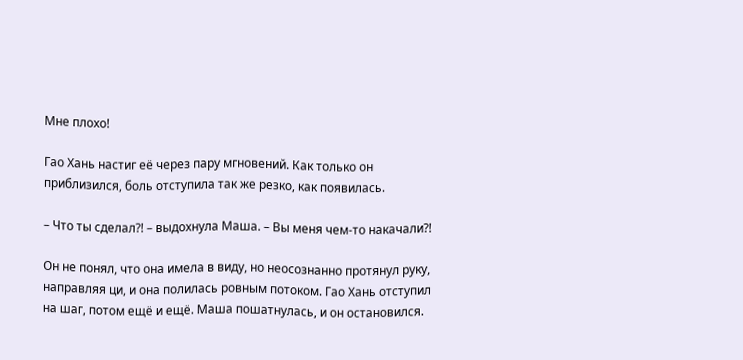Мне плохо!

Гао Хань настиг её через пару мгновений. Как только он приблизился, боль отступила так же резко, как появилась.

– Что ты сделал?! – выдохнула Маша. – Вы меня чем-то накачали?!

Он не понял, что она имела в виду, но неосознанно протянул руку, направляя ци, и она полилась ровным потоком. Гао Хань отступил на шаг, потом ещё и ещё. Маша пошатнулась, и он остановился.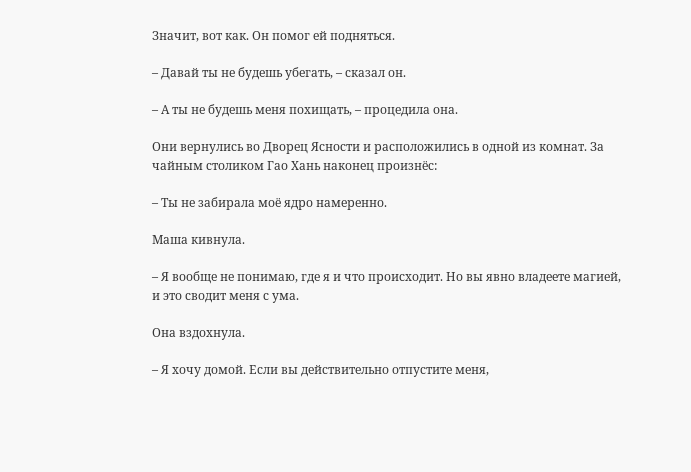Значит, вот как. Он помог ей подняться.

– Давай ты не будешь убегать, – сказал он.

– А ты не будешь меня похищать, – процедила она.

Они вернулись во Дворец Ясности и расположились в одной из комнат. За чайным столиком Гао Хань наконец произнёс:

– Ты не забирала моё ядро намеренно.

Маша кивнула.

– Я вообще не понимаю, где я и что происходит. Но вы явно владеете магией, и это сводит меня с ума.

Она вздохнула.

– Я хочу домой. Если вы действительно отпустите меня,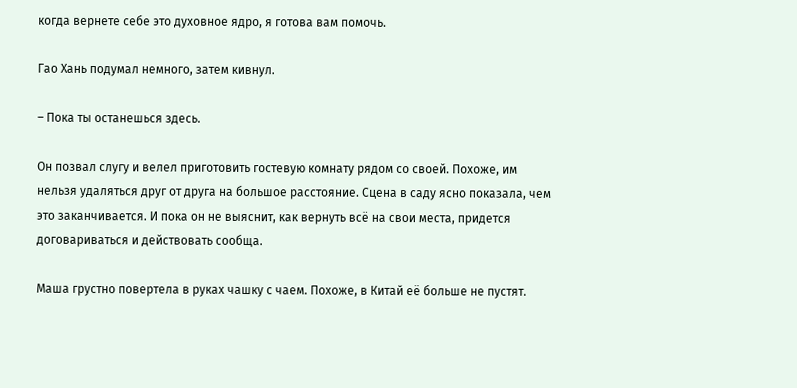когда вернете себе это духовное ядро, я готова вам помочь.

Гао Хань подумал немного, затем кивнул.

– Пока ты останешься здесь.

Он позвал слугу и велел приготовить гостевую комнату рядом со своей. Похоже, им нельзя удаляться друг от друга на большое расстояние. Сцена в саду ясно показала, чем это заканчивается. И пока он не выяснит, как вернуть всё на свои места, придется договариваться и действовать сообща.

Маша грустно повертела в руках чашку с чаем. Похоже, в Китай её больше не пустят.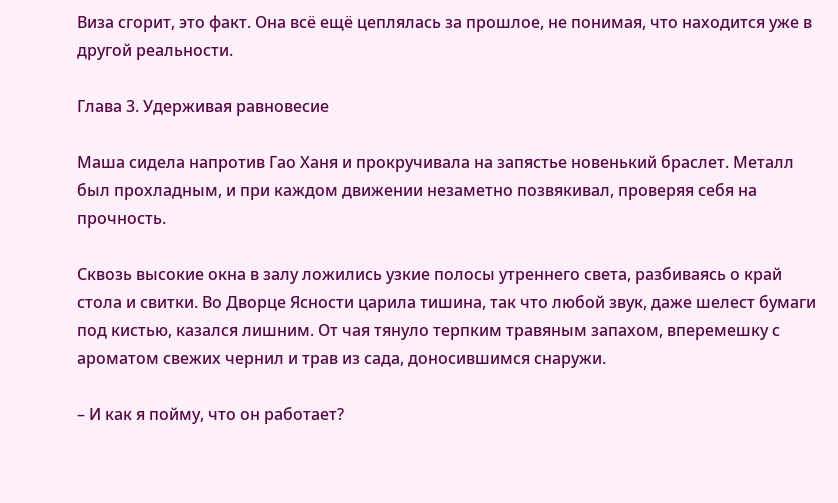Виза сгорит, это факт. Она всё ещё цеплялась за прошлое, не понимая, что находится уже в другой реальности.

Глава 3. Удерживая равновесие

Маша сидела напротив Гао Ханя и прокручивала на запястье новенький браслет. Металл был прохладным, и при каждом движении незаметно позвякивал, проверяя себя на прочность.

Сквозь высокие окна в залу ложились узкие полосы утреннего света, разбиваясь о край стола и свитки. Во Дворце Ясности царила тишина, так что любой звук, даже шелест бумаги под кистью, казался лишним. От чая тянуло терпким травяным запахом, вперемешку с ароматом свежих чернил и трав из сада, доносившимся снаружи.

– И как я пойму, что он работает?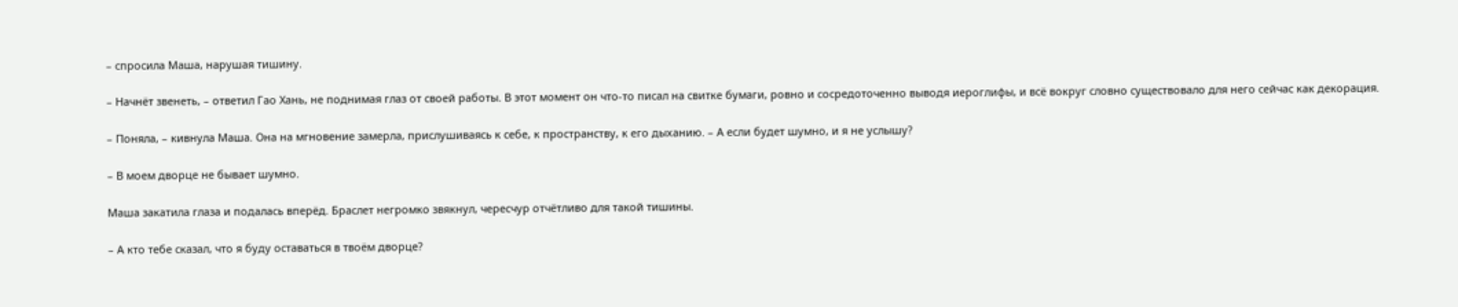– спросила Маша, нарушая тишину.

– Начнёт звенеть, – ответил Гао Хань, не поднимая глаз от своей работы. В этот момент он что-то писал на свитке бумаги, ровно и сосредоточенно выводя иероглифы, и всё вокруг словно существовало для него сейчас как декорация.

– Поняла, – кивнула Маша. Она на мгновение замерла, прислушиваясь к себе, к пространству, к его дыханию. – А если будет шумно, и я не услышу?

– В моем дворце не бывает шумно.

Маша закатила глаза и подалась вперёд. Браслет негромко звякнул, чересчур отчётливо для такой тишины.

– А кто тебе сказал, что я буду оставаться в твоём дворце?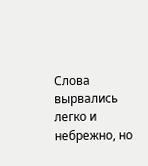Слова вырвались легко и небрежно, но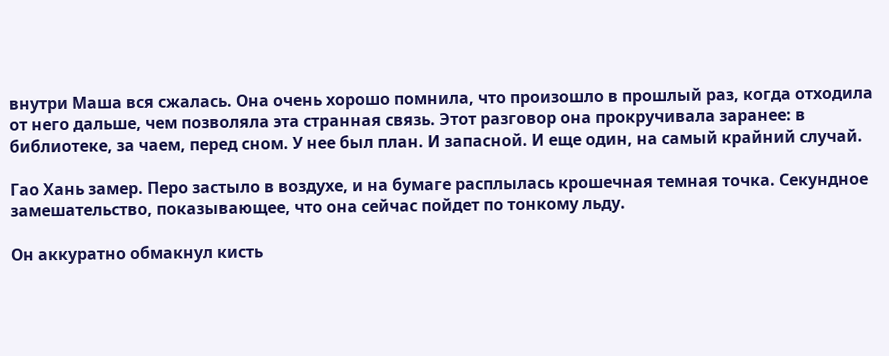внутри Маша вся сжалась. Она очень хорошо помнила, что произошло в прошлый раз, когда отходила от него дальше, чем позволяла эта странная связь. Этот разговор она прокручивала заранее: в библиотеке, за чаем, перед сном. У нее был план. И запасной. И еще один, на самый крайний случай.

Гао Хань замер. Перо застыло в воздухе, и на бумаге расплылась крошечная темная точка. Секундное замешательство, показывающее, что она сейчас пойдет по тонкому льду.

Он аккуратно обмакнул кисть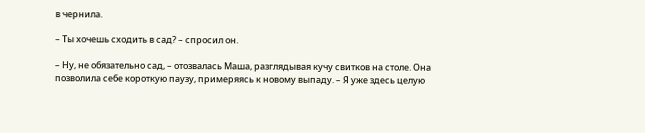в чернила.

– Ты хочешь сходить в сад? – спросил он.

– Ну, не обязательно сад, – отозвалась Маша, разглядывая кучу свитков на столе. Она позволила себе короткую паузу, примеряясь к новому выпаду. – Я уже здесь целую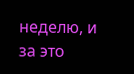неделю, и за это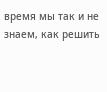время мы так и не знаем, как решить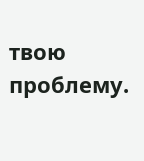твою проблему.